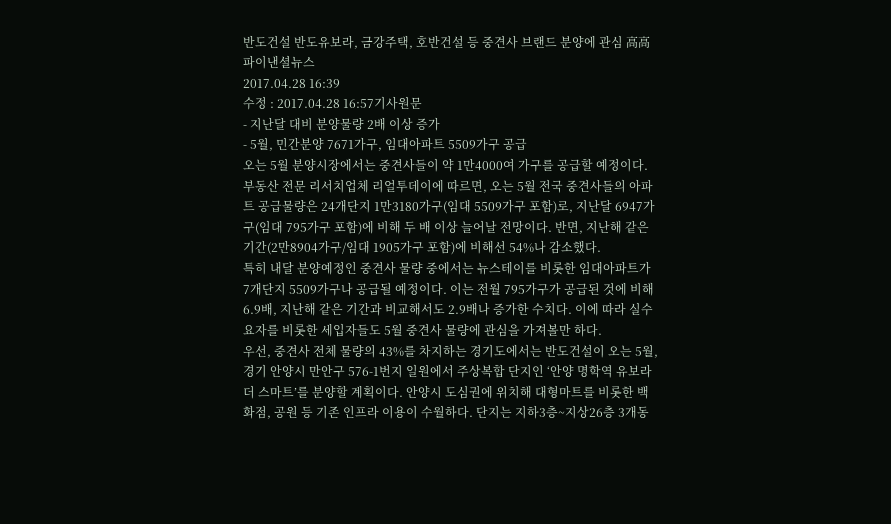반도건설 반도유보라, 금강주택, 호반건설 등 중견사 브랜드 분양에 관심 高高
파이낸셜뉴스
2017.04.28 16:39
수정 : 2017.04.28 16:57기사원문
- 지난달 대비 분양물량 2배 이상 증가
- 5월, 민간분양 7671가구, 임대아파트 5509가구 공급
오는 5월 분양시장에서는 중견사들이 약 1만4000여 가구를 공급할 예정이다.
부동산 전문 리서치업체 리얼투데이에 따르면, 오는 5월 전국 중견사들의 아파트 공급물량은 24개단지 1만3180가구(임대 5509가구 포함)로, 지난달 6947가구(임대 795가구 포함)에 비해 두 배 이상 늘어날 전망이다. 반면, 지난해 같은 기간(2만8904가구/임대 1905가구 포함)에 비해선 54%나 감소했다.
특히 내달 분양예정인 중견사 물량 중에서는 뉴스테이를 비롯한 임대아파트가 7개단지 5509가구나 공급될 예정이다. 이는 전월 795가구가 공급된 것에 비해 6.9배, 지난해 같은 기간과 비교해서도 2.9배나 증가한 수치다. 이에 따라 실수요자를 비롯한 세입자들도 5월 중견사 물량에 관심을 가져볼만 하다.
우선, 중견사 전체 물량의 43%를 차지하는 경기도에서는 반도건설이 오는 5월, 경기 안양시 만안구 576-1번지 일원에서 주상복합 단지인 ‘안양 명학역 유보라 더 스마트’를 분양할 계획이다. 안양시 도심권에 위치해 대형마트를 비롯한 백화점, 공원 등 기존 인프라 이용이 수월하다. 단지는 지하3층~지상26층 3개동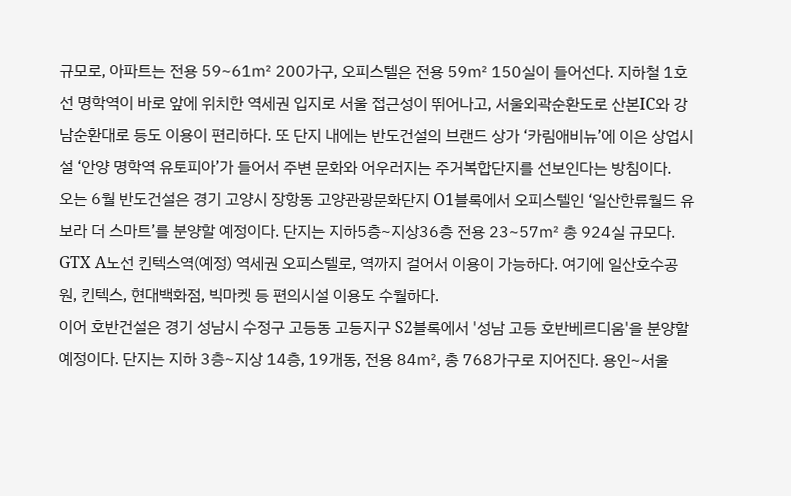규모로, 아파트는 전용 59~61㎡ 200가구, 오피스텔은 전용 59㎡ 150실이 들어선다. 지하철 1호선 명학역이 바로 앞에 위치한 역세권 입지로 서울 접근성이 뛰어나고, 서울외곽순환도로 산본IC와 강남순환대로 등도 이용이 편리하다. 또 단지 내에는 반도건설의 브랜드 상가 ‘카림애비뉴’에 이은 상업시설 ‘안양 명학역 유토피아’가 들어서 주변 문화와 어우러지는 주거복합단지를 선보인다는 방침이다.
오는 6월 반도건설은 경기 고양시 장항동 고양관광문화단지 O1블록에서 오피스텔인 ‘일산한류월드 유보라 더 스마트’를 분양할 예정이다. 단지는 지하5층~지상36층 전용 23~57㎡ 총 924실 규모다. GTX A노선 킨텍스역(예정) 역세권 오피스텔로, 역까지 걸어서 이용이 가능하다. 여기에 일산호수공원, 킨텍스, 현대백화점, 빅마켓 등 편의시설 이용도 수월하다.
이어 호반건설은 경기 성남시 수정구 고등동 고등지구 S2블록에서 '성남 고등 호반베르디움'을 분양할 예정이다. 단지는 지하 3층~지상 14층, 19개동, 전용 84㎡, 총 768가구로 지어진다. 용인~서울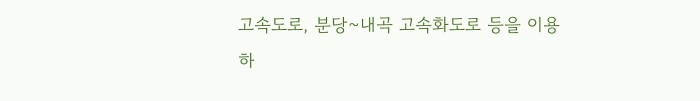고속도로, 분당~내곡 고속화도로 등을 이용하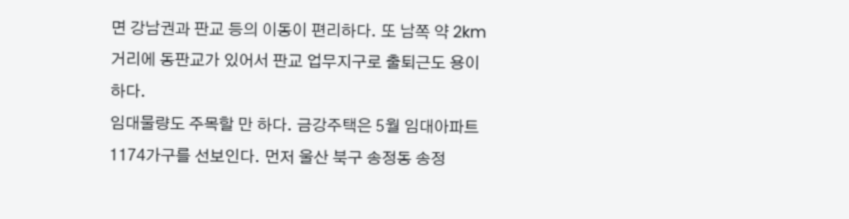면 강남권과 판교 등의 이동이 편리하다. 또 남쪽 약 2km 거리에 동판교가 있어서 판교 업무지구로 출퇴근도 용이하다.
임대물량도 주목할 만 하다. 금강주택은 5월 임대아파트 1174가구를 선보인다. 먼저 울산 북구 송정동 송정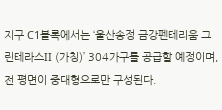지구 C1블록에서는 ‘울산송정 금강펜테리움 그린테라스II (가칭)’ 304가구를 공급할 예정이며, 전 평면이 중대형으로만 구성된다.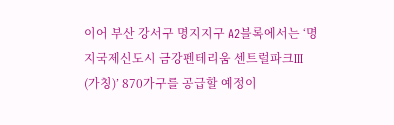이어 부산 강서구 명지지구 A2블록에서는 ‘명지국제신도시 금강펜테리움 센트럴파크III (가칭)’ 870가구를 공급할 예정이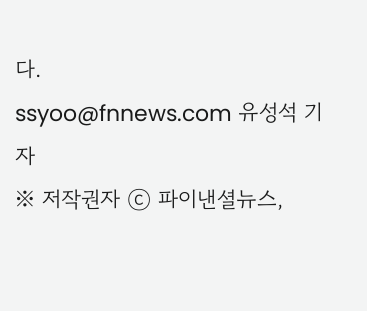다.
ssyoo@fnnews.com 유성석 기자
※ 저작권자 ⓒ 파이낸셜뉴스,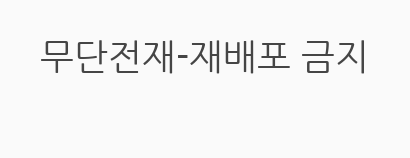무단전재-재배포 금지